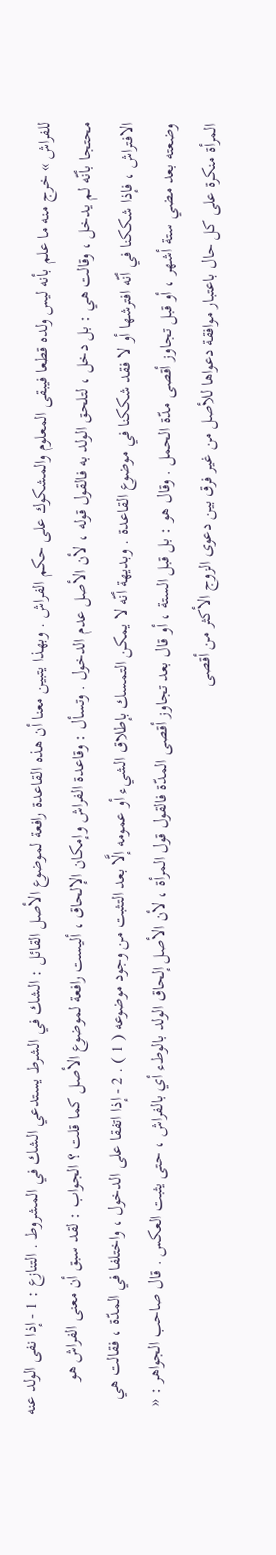للفراش » خرج منه ما علم بأنه ليس ولده قطعا فيبقى المعلوم والمشكوك على حكم الفراش . وبهذا يتبين معنا أن هذه القاعدة رافعة لموضوع الأصل القائل : الشك في الشرط يستدعي الشك في المشروط . التنازع : 1 - إذا نفى الولد عنه محتجا بأنّه لم يدخل ، وقالت هي : بل دخل ، لتلحق الولد به فالقول قوله ، لأن الأصل عدم الدخول . وتسأل : وقاعدة الفراش وإمكان الإلحاق ، أليست رافعة لموضوع الأصل كما قلت ؟ الجواب : لقد سبق أن معنى الفراش هو الافتراش ، فإذا شككنا في أنّه افترشها أو لا فقد شككنا في موضوع القاعدة . وبديهة أنّه لا يمكن التمسك بإطلاق الشيء أو عمومه إلَّا بعد التثبت من وجود موضوعه ( 1 ) . 2 - إذا اتفقا على الدخول ، واختلفا في المدّة ، فقالت هي وضعته بعد مضي ستة أشهر ، أو قبل تجاوز أقصى مدّة الحمل . وقال هو : بل قبل الستة ، أو قال بعد تجاوز أقصى المدّة فالقول قول المرأة ، لأن الأصل إلحاق الولد بالوطء أي بالفراش ، حتى يثبت العكس . قال صاحب الجواهر : « المرأة منكرة على كل حال باعتبار موافقة دعواها للأصل من غير فرق بين دعوى الزوج الأكثر من أقصى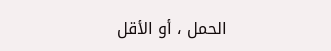الحمل ، أو الأقل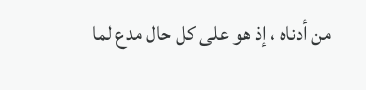من أدناه ، إذ هو على كل حال مدع لما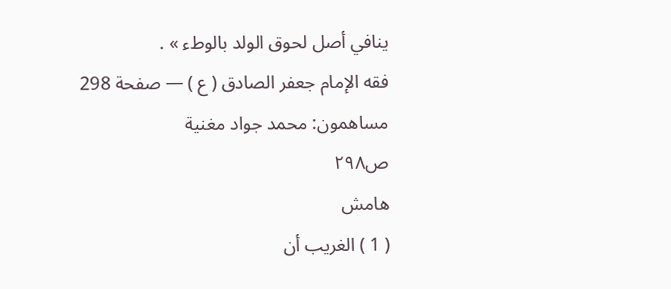ينافي أصل لحوق الولد بالوطء » .
فقه الإمام جعفر الصادق ( ع ) — صفحة 298
مساهمون: محمد جواد مغنية
ص٢٩٨
هامش
( 1 ) الغريب أن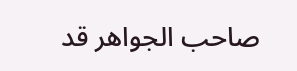صاحب الجواهر قد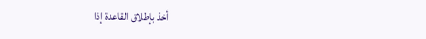أخذ بإطلاق القاعدة إذا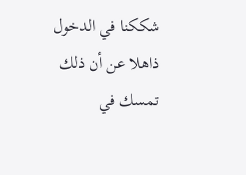شككنا في الدخول ذاهلا عن أن ذلك تمسك في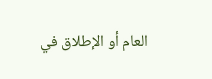العام أو الإطلاق في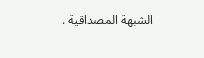الشبهة المصداقية .